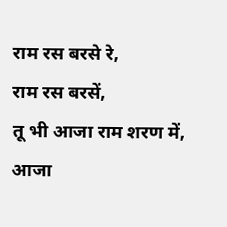राम रस बरसे रे,
राम रस बरसें,
तू भी आजा राम शरण में,
आजा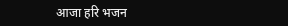आजा हरि भजन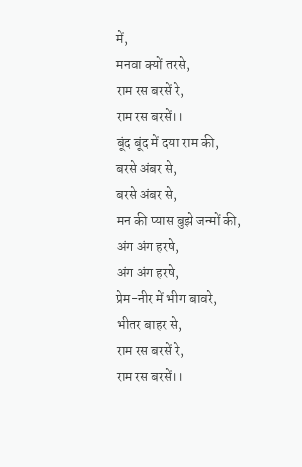में,
मनवा क्यों तरसे,
राम रस बरसें रे,
राम रस बरसें।।
बूंद बूंद में दया राम की,
बरसे अंबर से,
बरसे अंबर से,
मन की प्यास बुझे जन्मों की,
अंग अंग हरषे,
अंग अंग हरषे,
प्रेम-नीर में भीग बावरे,
भीतर बाहर से,
राम रस बरसें रे,
राम रस बरसें।।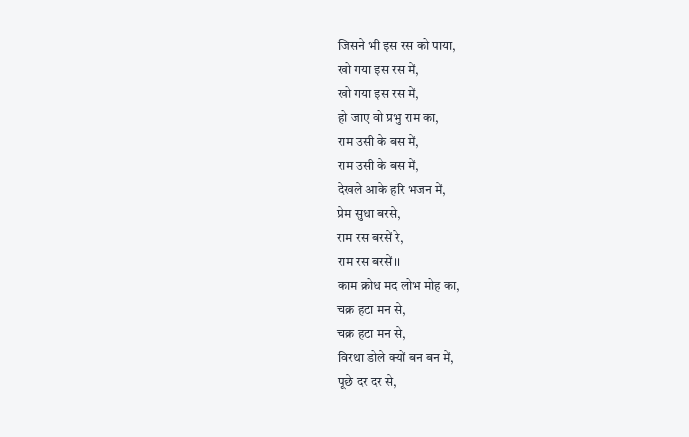जिसने भी इस रस को पाया,
खो गया इस रस में,
खो गया इस रस में,
हो जाए वो प्रभु राम का,
राम उसी के बस में,
राम उसी के बस में,
देखले आके हरि भजन में,
प्रेम सुधा बरसे,
राम रस बरसें रे,
राम रस बरसें।।
काम क्रोध मद लोभ मोह का,
चक्र हटा मन से,
चक्र हटा मन से,
विरथा डोले क्यों बन बन में,
पूछे दर दर से,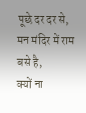पूछे दर दर से,
मन मंदिर में राम बसे है,
क्यों ना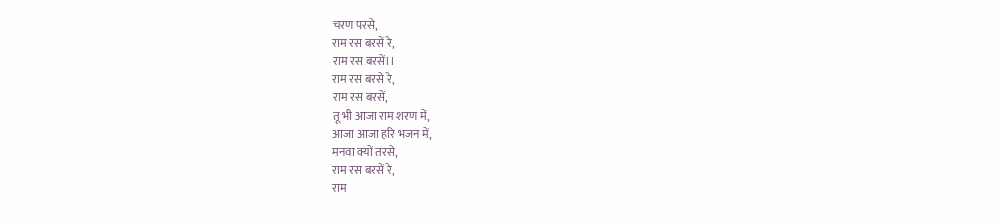चरण परसे,
राम रस बरसें रे,
राम रस बरसें।।
राम रस बरसे रे,
राम रस बरसें,
तू भी आजा राम शरण में,
आजा आजा हरि भजन में,
मनवा क्यों तरसे,
राम रस बरसें रे,
राम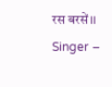रस बरसें।।
Singer –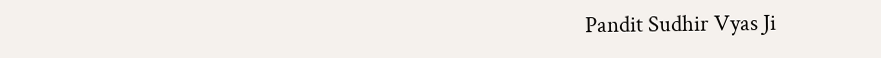Pandit Sudhir Vyas Ji